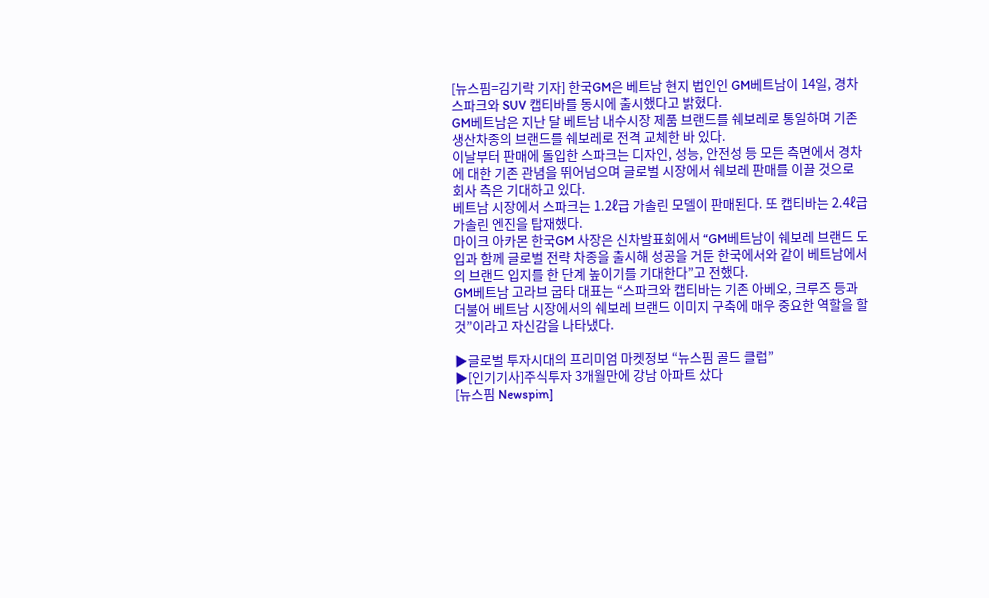[뉴스핌=김기락 기자] 한국GM은 베트남 현지 법인인 GM베트남이 14일, 경차 스파크와 SUV 캡티바를 동시에 출시했다고 밝혔다.
GM베트남은 지난 달 베트남 내수시장 제품 브랜드를 쉐보레로 통일하며 기존 생산차종의 브랜드를 쉐보레로 전격 교체한 바 있다.
이날부터 판매에 돌입한 스파크는 디자인, 성능, 안전성 등 모든 측면에서 경차에 대한 기존 관념을 뛰어넘으며 글로벌 시장에서 쉐보레 판매를 이끌 것으로 회사 측은 기대하고 있다.
베트남 시장에서 스파크는 1.2ℓ급 가솔린 모델이 판매된다. 또 캡티바는 2.4ℓ급 가솔린 엔진을 탑재했다.
마이크 아카몬 한국GM 사장은 신차발표회에서 “GM베트남이 쉐보레 브랜드 도입과 함께 글로벌 전략 차종을 출시해 성공을 거둔 한국에서와 같이 베트남에서의 브랜드 입지를 한 단계 높이기를 기대한다”고 전했다.
GM베트남 고라브 굽타 대표는 “스파크와 캡티바는 기존 아베오, 크루즈 등과 더불어 베트남 시장에서의 쉐보레 브랜드 이미지 구축에 매우 중요한 역할을 할 것”이라고 자신감을 나타냈다.

▶글로벌 투자시대의 프리미엄 마켓정보 “뉴스핌 골드 클럽”
▶[인기기사]주식투자 3개월만에 강남 아파트 샀다
[뉴스핌 Newspim]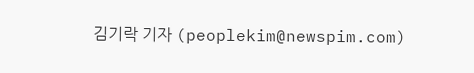김기락 기자 (peoplekim@newspim.com)